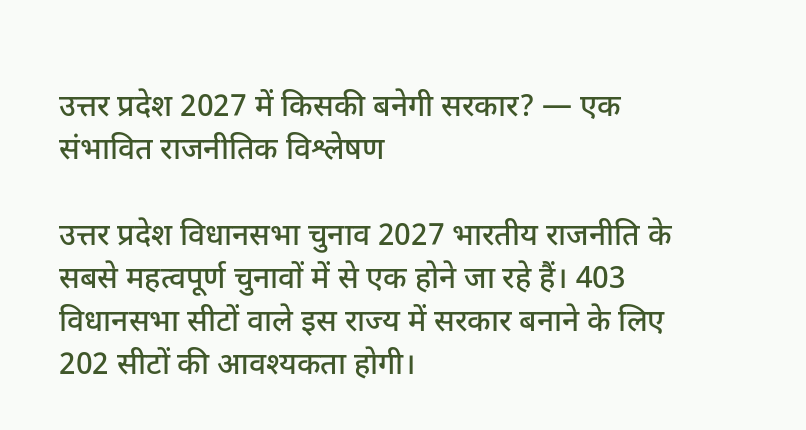उत्तर प्रदेश 2027 में किसकी बनेगी सरकार? — एक संभावित राजनीतिक विश्लेषण

उत्तर प्रदेश विधानसभा चुनाव 2027 भारतीय राजनीति के सबसे महत्वपूर्ण चुनावों में से एक होने जा रहे हैं। 403 विधानसभा सीटों वाले इस राज्य में सरकार बनाने के लिए 202 सीटों की आवश्यकता होगी।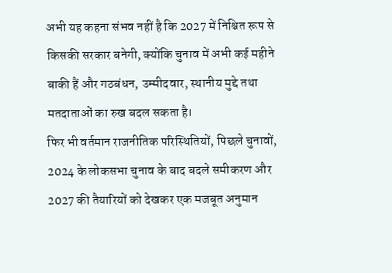अभी यह कहना संभव नहीं है कि 2027 में निश्चित रूप से किसकी सरकार बनेगी, क्योंकि चुनाव में अभी कई महीने बाकी हैं और गठबंधन, उम्मीदवार, स्थानीय मुद्दे तथा मतदाताओं का रुख बदल सकता है।
फिर भी वर्तमान राजनीतिक परिस्थितियों, पिछले चुनावों, 2024 के लोकसभा चुनाव के बाद बदले समीकरण और 2027 की तैयारियों को देखकर एक मजबूत अनुमान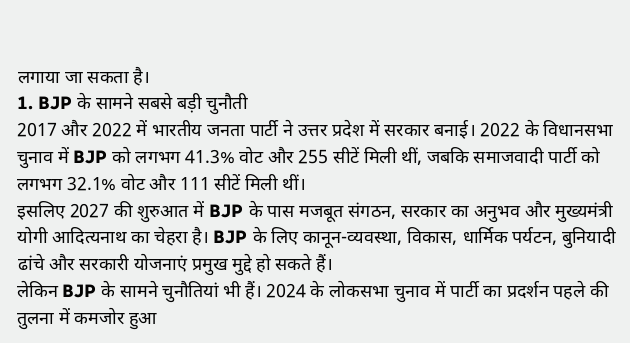लगाया जा सकता है।
1. BJP के सामने सबसे बड़ी चुनौती
2017 और 2022 में भारतीय जनता पार्टी ने उत्तर प्रदेश में सरकार बनाई। 2022 के विधानसभा चुनाव में BJP को लगभग 41.3% वोट और 255 सीटें मिली थीं, जबकि समाजवादी पार्टी को लगभग 32.1% वोट और 111 सीटें मिली थीं।
इसलिए 2027 की शुरुआत में BJP के पास मजबूत संगठन, सरकार का अनुभव और मुख्यमंत्री योगी आदित्यनाथ का चेहरा है। BJP के लिए कानून-व्यवस्था, विकास, धार्मिक पर्यटन, बुनियादी ढांचे और सरकारी योजनाएं प्रमुख मुद्दे हो सकते हैं।
लेकिन BJP के सामने चुनौतियां भी हैं। 2024 के लोकसभा चुनाव में पार्टी का प्रदर्शन पहले की तुलना में कमजोर हुआ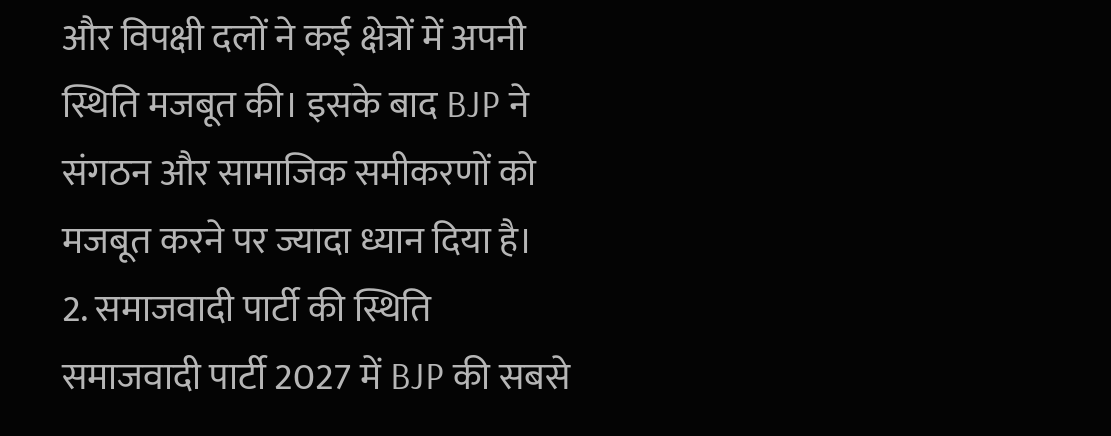और विपक्षी दलों ने कई क्षेत्रों में अपनी स्थिति मजबूत की। इसके बाद BJP ने संगठन और सामाजिक समीकरणों को मजबूत करने पर ज्यादा ध्यान दिया है।
2. समाजवादी पार्टी की स्थिति
समाजवादी पार्टी 2027 में BJP की सबसे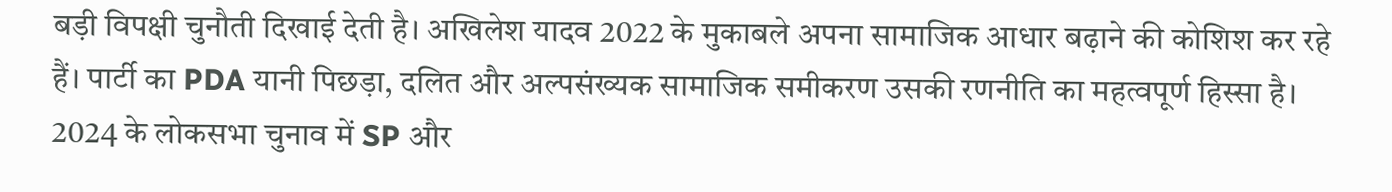बड़ी विपक्षी चुनौती दिखाई देती है। अखिलेश यादव 2022 के मुकाबले अपना सामाजिक आधार बढ़ाने की कोशिश कर रहे हैं। पार्टी का PDA यानी पिछड़ा, दलित और अल्पसंख्यक सामाजिक समीकरण उसकी रणनीति का महत्वपूर्ण हिस्सा है।
2024 के लोकसभा चुनाव में SP और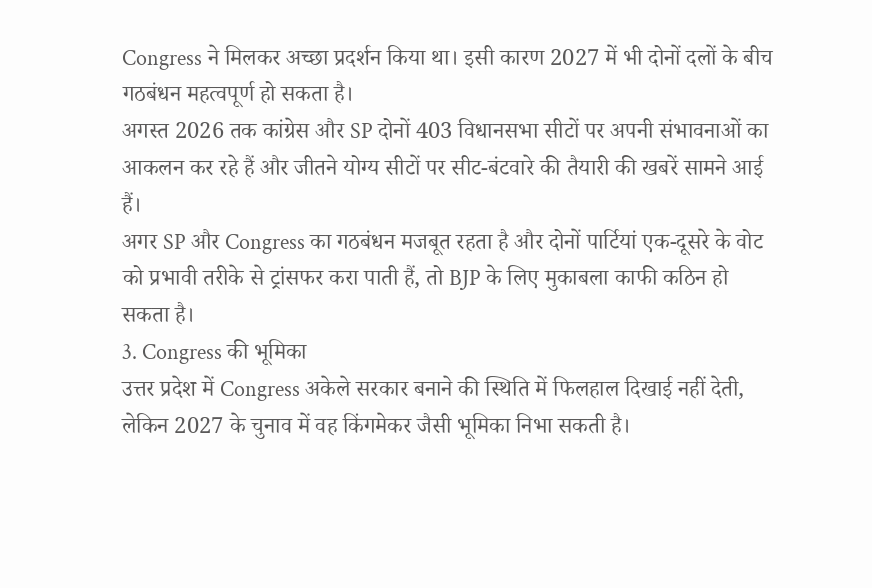Congress ने मिलकर अच्छा प्रदर्शन किया था। इसी कारण 2027 में भी दोनों दलों के बीच गठबंधन महत्वपूर्ण हो सकता है।
अगस्त 2026 तक कांग्रेस और SP दोनों 403 विधानसभा सीटों पर अपनी संभावनाओं का आकलन कर रहे हैं और जीतने योग्य सीटों पर सीट-बंटवारे की तैयारी की खबरें सामने आई हैं।
अगर SP और Congress का गठबंधन मजबूत रहता है और दोनों पार्टियां एक-दूसरे के वोट को प्रभावी तरीके से ट्रांसफर करा पाती हैं, तो BJP के लिए मुकाबला काफी कठिन हो सकता है।
3. Congress की भूमिका
उत्तर प्रदेश में Congress अकेले सरकार बनाने की स्थिति में फिलहाल दिखाई नहीं देती, लेकिन 2027 के चुनाव में वह किंगमेकर जैसी भूमिका निभा सकती है।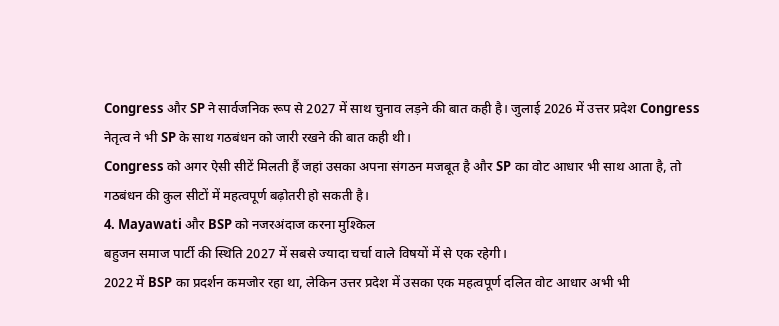Congress और SP ने सार्वजनिक रूप से 2027 में साथ चुनाव लड़ने की बात कही है। जुलाई 2026 में उत्तर प्रदेश Congress नेतृत्व ने भी SP के साथ गठबंधन को जारी रखने की बात कही थी।
Congress को अगर ऐसी सीटें मिलती हैं जहां उसका अपना संगठन मजबूत है और SP का वोट आधार भी साथ आता है, तो गठबंधन की कुल सीटों में महत्वपूर्ण बढ़ोतरी हो सकती है।
4. Mayawati और BSP को नजरअंदाज करना मुश्किल
बहुजन समाज पार्टी की स्थिति 2027 में सबसे ज्यादा चर्चा वाले विषयों में से एक रहेगी।
2022 में BSP का प्रदर्शन कमजोर रहा था, लेकिन उत्तर प्रदेश में उसका एक महत्वपूर्ण दलित वोट आधार अभी भी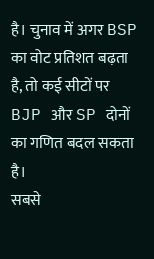है। चुनाव में अगर BSP का वोट प्रतिशत बढ़ता है, तो कई सीटों पर BJP और SP दोनों का गणित बदल सकता है।
सबसे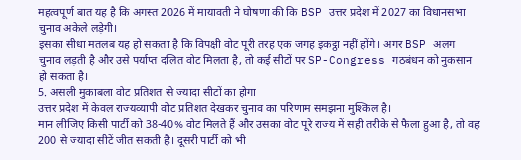महत्वपूर्ण बात यह है कि अगस्त 2026 में मायावती ने घोषणा की कि BSP उत्तर प्रदेश में 2027 का विधानसभा चुनाव अकेले लड़ेगी।
इसका सीधा मतलब यह हो सकता है कि विपक्षी वोट पूरी तरह एक जगह इकट्ठा नहीं होंगे। अगर BSP अलग चुनाव लड़ती है और उसे पर्याप्त दलित वोट मिलता है, तो कई सीटों पर SP-Congress गठबंधन को नुकसान हो सकता है।
5. असली मुकाबला वोट प्रतिशत से ज्यादा सीटों का होगा
उत्तर प्रदेश में केवल राज्यव्यापी वोट प्रतिशत देखकर चुनाव का परिणाम समझना मुश्किल है।
मान लीजिए किसी पार्टी को 38-40% वोट मिलते हैं और उसका वोट पूरे राज्य में सही तरीके से फैला हुआ है, तो वह 200 से ज्यादा सीटें जीत सकती है। दूसरी पार्टी को भी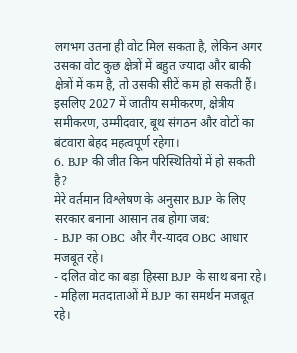लगभग उतना ही वोट मिल सकता है, लेकिन अगर उसका वोट कुछ क्षेत्रों में बहुत ज्यादा और बाकी क्षेत्रों में कम है, तो उसकी सीटें कम हो सकती हैं।
इसलिए 2027 में जातीय समीकरण, क्षेत्रीय समीकरण, उम्मीदवार, बूथ संगठन और वोटों का बंटवारा बेहद महत्वपूर्ण रहेगा।
6. BJP की जीत किन परिस्थितियों में हो सकती है?
मेरे वर्तमान विश्लेषण के अनुसार BJP के लिए सरकार बनाना आसान तब होगा जब:
- BJP का OBC और गैर-यादव OBC आधार मजबूत रहे।
- दलित वोट का बड़ा हिस्सा BJP के साथ बना रहे।
- महिला मतदाताओं में BJP का समर्थन मजबूत रहे।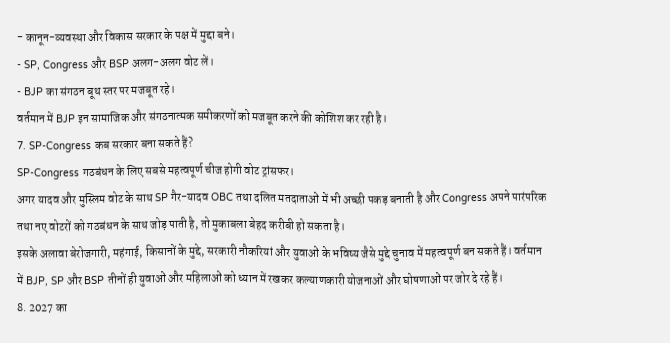- कानून-व्यवस्था और विकास सरकार के पक्ष में मुद्दा बने।
- SP, Congress और BSP अलग-अलग वोट लें।
- BJP का संगठन बूथ स्तर पर मजबूत रहे।
वर्तमान में BJP इन सामाजिक और संगठनात्मक समीकरणों को मजबूत करने की कोशिश कर रही है।
7. SP-Congress कब सरकार बना सकते हैं?
SP-Congress गठबंधन के लिए सबसे महत्वपूर्ण चीज होगी वोट ट्रांसफर।
अगर यादव और मुस्लिम वोट के साथ SP गैर-यादव OBC तथा दलित मतदाताओं में भी अच्छी पकड़ बनाती है और Congress अपने पारंपरिक तथा नए वोटरों को गठबंधन के साथ जोड़ पाती है, तो मुकाबला बेहद करीबी हो सकता है।
इसके अलावा बेरोजगारी, महंगाई, किसानों के मुद्दे, सरकारी नौकरियां और युवाओं के भविष्य जैसे मुद्दे चुनाव में महत्वपूर्ण बन सकते हैं। वर्तमान में BJP, SP और BSP तीनों ही युवाओं और महिलाओं को ध्यान में रखकर कल्याणकारी योजनाओं और घोषणाओं पर जोर दे रहे हैं।
8. 2027 का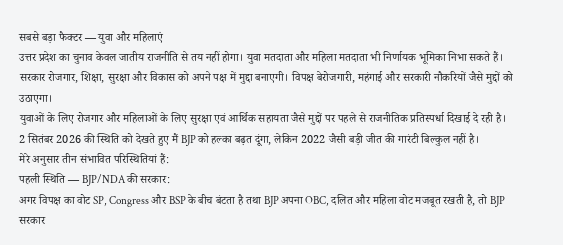सबसे बड़ा फैक्टर — युवा और महिलाएं
उत्तर प्रदेश का चुनाव केवल जातीय राजनीति से तय नहीं होगा। युवा मतदाता और महिला मतदाता भी निर्णायक भूमिका निभा सकते हैं।
सरकार रोजगार, शिक्षा, सुरक्षा और विकास को अपने पक्ष में मुद्दा बनाएगी। विपक्ष बेरोजगारी, महंगाई और सरकारी नौकरियों जैसे मुद्दों को उठाएगा।
युवाओं के लिए रोजगार और महिलाओं के लिए सुरक्षा एवं आर्थिक सहायता जैसे मुद्दों पर पहले से राजनीतिक प्रतिस्पर्धा दिखाई दे रही है।
2 सितंबर 2026 की स्थिति को देखते हुए मैं BJP को हल्का बढ़त दूंगा, लेकिन 2022 जैसी बड़ी जीत की गारंटी बिल्कुल नहीं है।
मेरे अनुसार तीन संभावित परिस्थितियां हैं:
पहली स्थिति — BJP/NDA की सरकार:
अगर विपक्ष का वोट SP, Congress और BSP के बीच बंटता है तथा BJP अपना OBC, दलित और महिला वोट मजबूत रखती है, तो BJP सरकार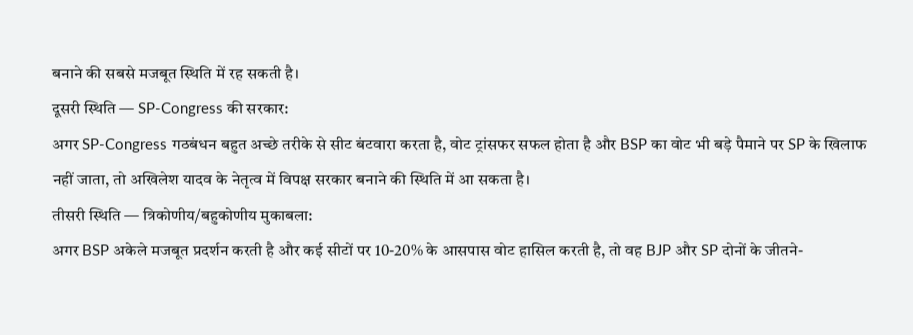बनाने की सबसे मजबूत स्थिति में रह सकती है।
दूसरी स्थिति — SP-Congress की सरकार:
अगर SP-Congress गठबंधन बहुत अच्छे तरीके से सीट बंटवारा करता है, वोट ट्रांसफर सफल होता है और BSP का वोट भी बड़े पैमाने पर SP के खिलाफ नहीं जाता, तो अखिलेश यादव के नेतृत्व में विपक्ष सरकार बनाने की स्थिति में आ सकता है।
तीसरी स्थिति — त्रिकोणीय/बहुकोणीय मुकाबला:
अगर BSP अकेले मजबूत प्रदर्शन करती है और कई सीटों पर 10-20% के आसपास वोट हासिल करती है, तो वह BJP और SP दोनों के जीतने-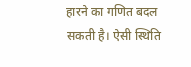हारने का गणित बदल सकती है। ऐसी स्थिति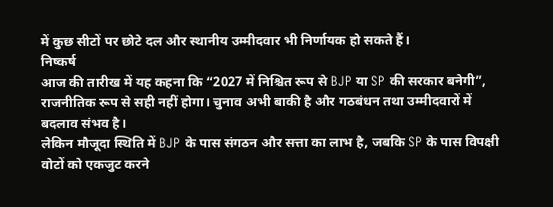में कुछ सीटों पर छोटे दल और स्थानीय उम्मीदवार भी निर्णायक हो सकते हैं।
निष्कर्ष
आज की तारीख में यह कहना कि “2027 में निश्चित रूप से BJP या SP की सरकार बनेगी”, राजनीतिक रूप से सही नहीं होगा। चुनाव अभी बाकी है और गठबंधन तथा उम्मीदवारों में बदलाव संभव है।
लेकिन मौजूदा स्थिति में BJP के पास संगठन और सत्ता का लाभ है, जबकि SP के पास विपक्षी वोटों को एकजुट करने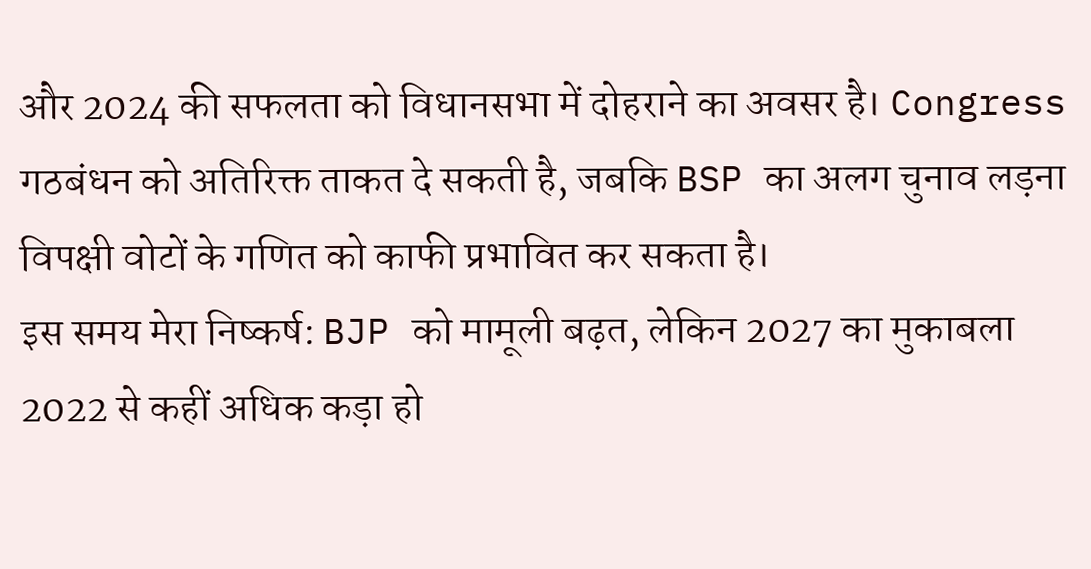और 2024 की सफलता को विधानसभा में दोहराने का अवसर है। Congress गठबंधन को अतिरिक्त ताकत दे सकती है, जबकि BSP का अलग चुनाव लड़ना विपक्षी वोटों के गणित को काफी प्रभावित कर सकता है।
इस समय मेरा निष्कर्ष: BJP को मामूली बढ़त, लेकिन 2027 का मुकाबला 2022 से कहीं अधिक कड़ा हो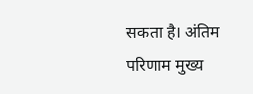सकता है। अंतिम परिणाम मुख्य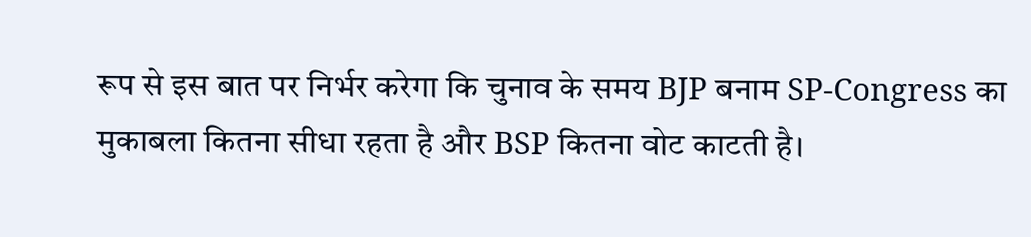रूप से इस बात पर निर्भर करेगा कि चुनाव के समय BJP बनाम SP-Congress का मुकाबला कितना सीधा रहता है और BSP कितना वोट काटती है।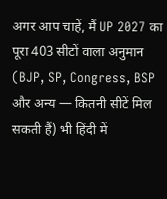अगर आप चाहें, मैं UP 2027 का पूरा 403 सीटों वाला अनुमान (BJP, SP, Congress, BSP और अन्य — कितनी सीटें मिल सकती हैं) भी हिंदी में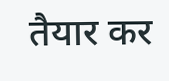तैयार कर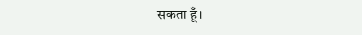सकता हूँ।